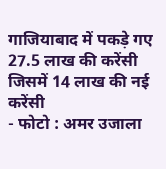गाजियाबाद में पकड़े गए 27.5 लाख की करेंसी जिसमें 14 लाख की नई करेंसी
- फोटो : अमर उजाला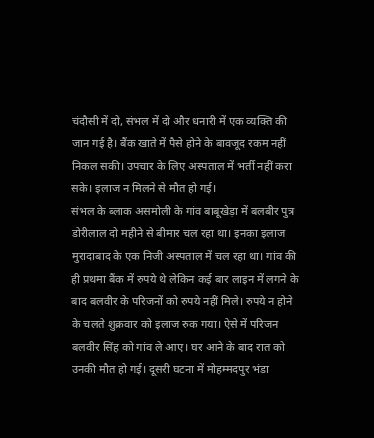चंदौसी में दो, संभल में दो और धनारी में एक व्यक्ति की जान गई है। बैंक खाते में पैसे होने के बावजूद रकम नहीं निकल सकी। उपचार के लिए अस्पताल में भर्ती नहीं करा सके। इलाज न मिलने से मौत हो गई।
संभल के ब्लाक असमोली के गांव बाबूखेड़ा में बलबीर पुत्र डोरीलाल दो महीने से बीमार चल रहा था। इनका इलाज मुरादाबाद के एक निजी अस्पताल में चल रहा था। गांव की ही प्रथमा बैंक में रुपये थे लेकिन कई बार लाइन में लगने के बाद बलवीर के परिजनों को रुपये नहीं मिले। रुपये न होने के चलते शुक्रवार को इलाज रुक गया। ऐसे में परिजन बलवीर सिंह को गांव ले आए। घर आने के बाद रात को उनकी मौत हो गई। दूसरी घटना में मोहम्मदपुर भंडा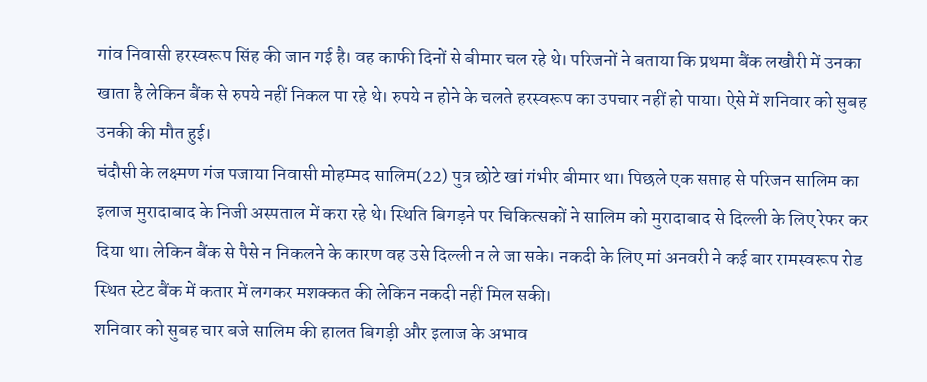गांव निवासी हरस्वरूप सिंह की जान गई है। वह काफी दिनों से बीमार चल रहे थे। परिजनों ने बताया कि प्रथमा बैंक लखौरी में उनका खाता है लेकिन बैंक से रुपये नहीं निकल पा रहे थे। रुपये न होने के चलते हरस्वरूप का उपचार नहीं हो पाया। ऐसे में शनिवार को सुबह उनकी की मौत हुई।
चंदौसी के लक्ष्मण गंज पजाया निवासी मोहम्मद सालिम(22) पुत्र छोटे खां गंभीर बीमार था। पिछले एक सप्ताह से परिजन सालिम का इलाज मुरादाबाद के निजी अस्पताल में करा रहे थे। स्थिति बिगड़ने पर चिकित्सकों ने सालिम को मुरादाबाद से दिल्ली के लिए रेफर कर दिया था। लेकिन बैंक से पैसे न निकलने के कारण वह उसे दिल्ली न ले जा सके। नकदी के लिए मां अनवरी ने कई बार रामस्वरूप रोड स्थित स्टेट बैंक में कतार में लगकर मशक्कत की लेकिन नकदी नहीं मिल सकी।
शनिवार को सुबह चार बजे सालिम की हालत बिगड़ी और इलाज के अभाव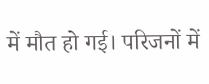में मौत हो गई। परिजनों में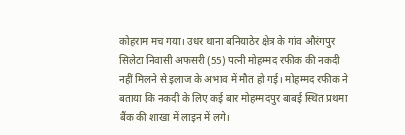कोहराम मच गया। उधर थाना बनियाठेर क्षेत्र के गांव औरंगपुर सिलेटा निवासी अफसरी (55) पत्नी मोहम्मद रफीक की नकदी नहीं मिलने से इलाज के अभाव में मौत हो गई। मोहम्मद रफीक ने बताया कि नकदी के लिए कई बार मोहम्मदपुर बाबई स्थित प्रथमा बैंक की शाखा में लाइन में लगे।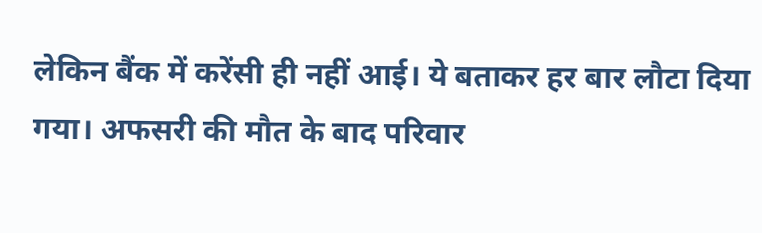लेकिन बैंक में करेंसी ही नहीं आई। ये बताकर हर बार लौटा दिया गया। अफसरी की मौत के बाद परिवार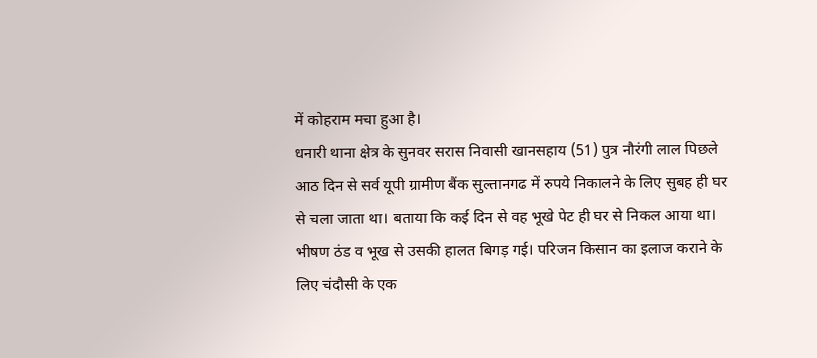में कोहराम मचा हुआ है।
धनारी थाना क्षेत्र के सुनवर सरास निवासी खानसहाय (51) पुत्र नौरंगी लाल पिछले आठ दिन से सर्व यूपी ग्रामीण बैंक सुल्तानगढ में रुपये निकालने के लिए सुबह ही घर से चला जाता था। बताया कि कई दिन से वह भूखे पेट ही घर से निकल आया था। भीषण ठंड व भूख से उसकी हालत बिगड़ गई। परिजन किसान का इलाज कराने के लिए चंदौसी के एक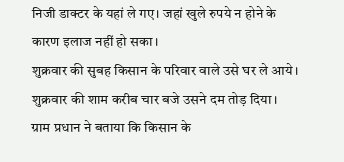निजी डाक्टर के यहां ले गए। जहां खुले रुपये न होने के कारण इलाज नहीं हो सका।
शुक्रवार की सुबह किसान के परिवार वाले उसे घर ले आये। शुक्रवार की शाम करीब चार बजे उसने दम तोड़ दिया। ग्राम प्रधान ने बताया कि किसान के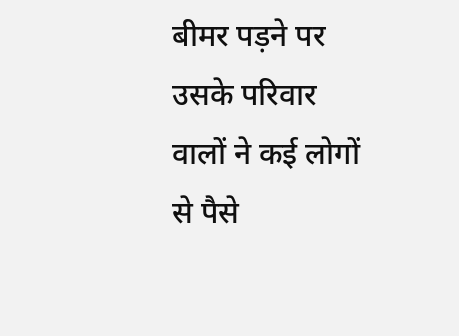बीमर पड़ने पर उसके परिवार वालों ने कई लोगों से पैसे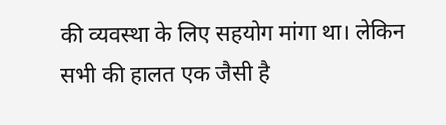की व्यवस्था के लिए सहयोग मांगा था। लेकिन सभी की हालत एक जैसी है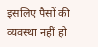इसलिए पैसों की व्यवस्था नहीं हो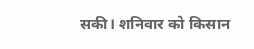सकी। शनिवार को किसान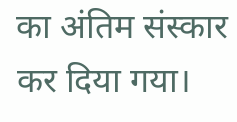का अंतिम संस्कार कर दिया गया।